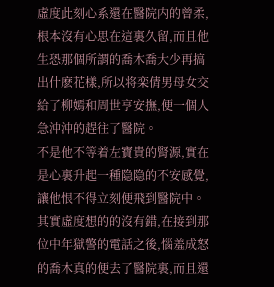虛度此刻心系還在醫院内的曾柔,根本沒有心思在這裏久留,而且他生恐那個所謂的喬木喬大少再搞出什麽花樣,所以将栾倩男母女交給了柳嫣和周世亨安撫,便一個人急沖沖的趕往了醫院。
不是他不等着左寶貴的腎源,實在是心裏升起一種隐隐的不安感覺,讓他恨不得立刻便飛到醫院中。
其實虛度想的的沒有錯,在接到那位中年獄警的電話之後,惱羞成怒的喬木真的便去了醫院裏,而且還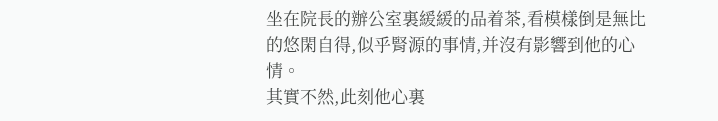坐在院長的辦公室裏緩緩的品着茶,看模樣倒是無比的悠閑自得,似乎腎源的事情,并沒有影響到他的心情。
其實不然,此刻他心裏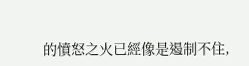的憤怒之火已經像是遏制不住,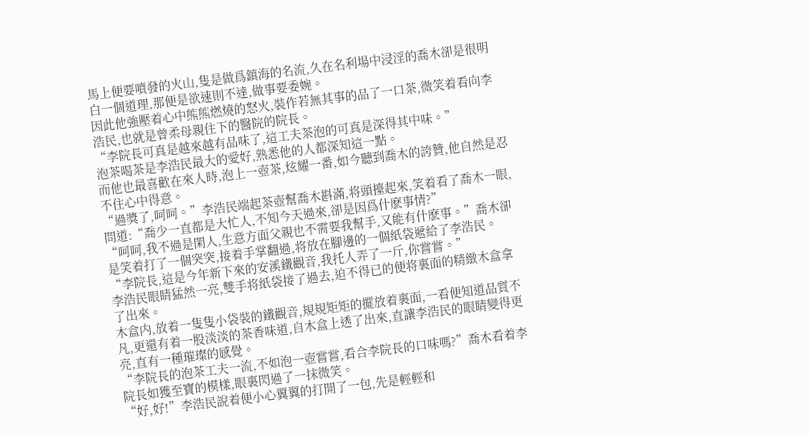馬上便要噴發的火山,隻是做爲鎮海的名流,久在名利場中浸淫的喬木卻是很明白一個道理,那便是欲速則不達,做事要委婉。
因此他強壓着心中熊熊燃燒的怒火,裝作若無其事的品了一口茶,微笑着看向李浩民,也就是曾柔母親住下的醫院的院長。
“李院長可真是越來越有品味了,這工夫茶泡的可真是深得其中味。”
泡茶喝茶是李浩民最大的愛好,熟悉他的人都深知這一點。
而他也最喜歡在來人時,泡上一壺茶,炫耀一番,如今聽到喬木的誇贊,他自然是忍不住心中得意。
“過獎了,呵呵。”李浩民端起茶壺幫喬木斟滿,将頭擡起來,笑着看了喬木一眼,問道:“喬少一直都是大忙人,不知今天過來,卻是因爲什麽事情?”
“呵呵,我不過是閑人,生意方面父親也不需要我幫手,又能有什麽事。”喬木卻是笑着打了一個突突,接着手掌翻過,将放在腳邊的一個紙袋遞給了李浩民。
“李院長,這是今年新下來的安溪鐵觀音,我托人弄了一斤,你嘗嘗。”
李浩民眼睛猛然一亮,雙手将紙袋接了過去,迫不得已的便将裏面的精緻木盒拿了出來。
木盒内,放着一隻隻小袋裝的鐵觀音,規規矩矩的擺放着裏面,一看便知道品質不凡,更還有着一股淡淡的茶香味道,自木盒上透了出來,直讓李浩民的眼睛變得更亮,直有一種璀璨的感覺。
“李院長的泡茶工夫一流,不如泡一壺嘗嘗,看合李院長的口味嗎?”喬木看着李院長如獲至寶的模樣,眼裏閃過了一抹微笑。
“好,好!”李浩民說着便小心翼翼的打開了一包,先是輕輕和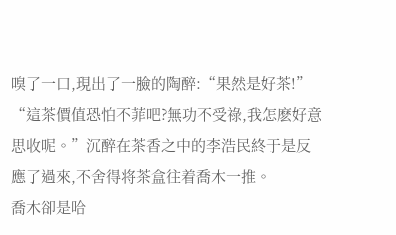嗅了一口,現出了一臉的陶醉:“果然是好茶!”
“這茶價值恐怕不菲吧?無功不受祿,我怎麽好意思收呢。”沉醉在茶香之中的李浩民終于是反應了過來,不舍得将茶盒往着喬木一推。
喬木卻是哈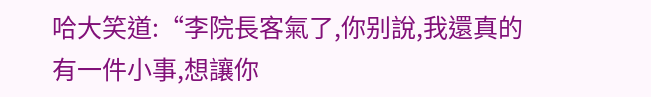哈大笑道:“李院長客氣了,你别說,我還真的有一件小事,想讓你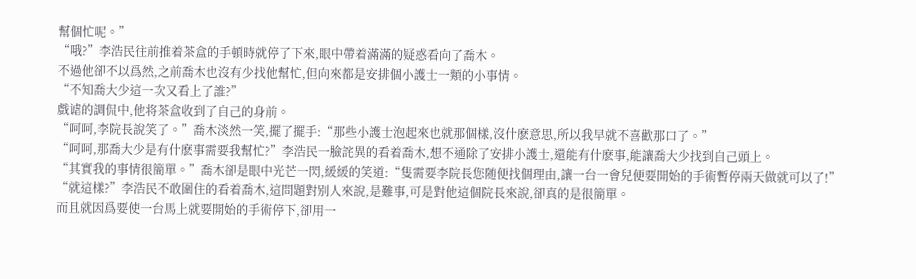幫個忙呢。”
“哦?”李浩民往前推着茶盒的手頓時就停了下來,眼中帶着滿滿的疑惑看向了喬木。
不過他卻不以爲然,之前喬木也沒有少找他幫忙,但向來都是安排個小護士一類的小事情。
“不知喬大少這一次又看上了誰?”
戲谑的調侃中,他将茶盒收到了自己的身前。
“呵呵,李院長說笑了。”喬木淡然一笑,擺了擺手:“那些小護士泡起來也就那個樣,沒什麽意思,所以我早就不喜歡那口了。”
“呵呵,那喬大少是有什麽事需要我幫忙?”李浩民一臉詫異的看着喬木,想不通除了安排小護士,還能有什麽事,能讓喬大少找到自己頭上。
“其實我的事情很簡單。”喬木卻是眼中光芒一閃,緩緩的笑道:“隻需要李院長您随便找個理由,讓一台一會兒便要開始的手術暫停兩天做就可以了!”
“就這樣?”李浩民不敢圍住的看着喬木,這問題對别人來說,是難事,可是對他這個院長來說,卻真的是很簡單。
而且就因爲要使一台馬上就要開始的手術停下,卻用一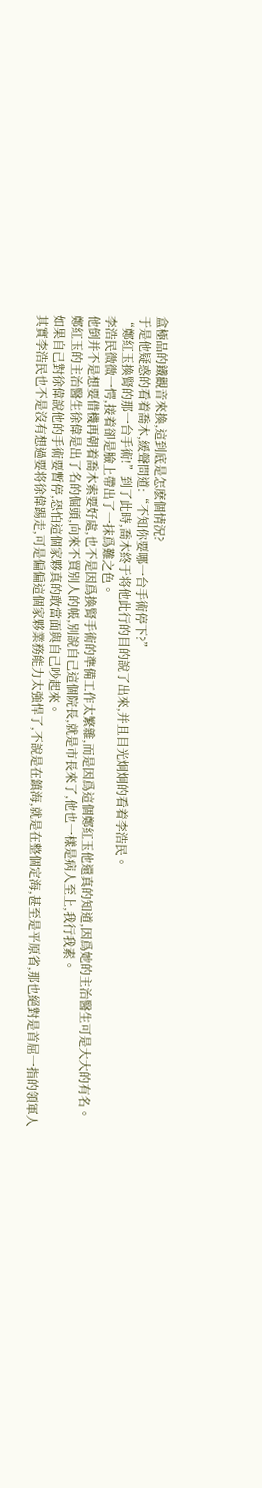盒極品的鐵觀音來換,這到底是怎麽個情況?
于是他疑惑的看着喬木,緩聲問道:“不知你要哪一台手術停下?”
“鄭紅玉換腎的那一台手術!”到了此時,喬木終于将他此行的目的說了出來,并且目光炯炯的看着李浩民。
李浩民微微一愕,接着卻是臉上帶出了一抹爲難之色。
他倒并不是想要借機再朝着喬木索要好處,也不是因爲換腎手術的準備工作太繁雜,而是因爲這個鄭紅玉他還真的知道,因爲她的主治醫生可是大大的有名。
鄭紅玉的主治醫生徐偉是出了名的倔頭,向來不買别人的帳,别說自己這個院長,就是市長來了,他也一樣是病人至上,我行我素。
如果自己對徐偉說他的手術要暫停,恐怕這個家夥真的敢當面與自己吵起來。
其實李浩民也不是沒有想過要将徐偉踢走,可是偏偏這個家夥業務能力太強悍了,不說是在鎮海,就是在整個定海,甚至是平原省,那也絕對是首屈一指的領軍人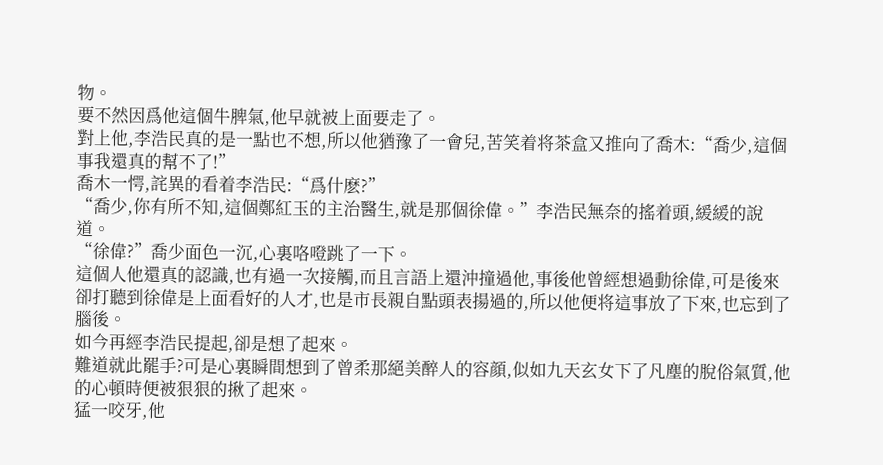物。
要不然因爲他這個牛脾氣,他早就被上面要走了。
對上他,李浩民真的是一點也不想,所以他猶豫了一會兒,苦笑着将茶盒又推向了喬木:“喬少,這個事我還真的幫不了!”
喬木一愕,詫異的看着李浩民:“爲什麽?”
“喬少,你有所不知,這個鄭紅玉的主治醫生,就是那個徐偉。”李浩民無奈的搖着頭,緩緩的說道。
“徐偉?”喬少面色一沉,心裏咯噔跳了一下。
這個人他還真的認識,也有過一次接觸,而且言語上還沖撞過他,事後他曾經想過動徐偉,可是後來卻打聽到徐偉是上面看好的人才,也是市長親自點頭表揚過的,所以他便将這事放了下來,也忘到了腦後。
如今再經李浩民提起,卻是想了起來。
難道就此罷手?可是心裏瞬間想到了曾柔那絕美醉人的容顔,似如九天玄女下了凡塵的脫俗氣質,他的心頓時便被狠狠的揪了起來。
猛一咬牙,他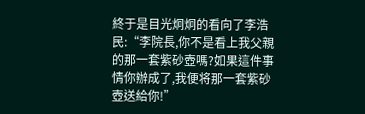終于是目光炯炯的看向了李浩民:“李院長,你不是看上我父親的那一套紫砂壺嗎?如果這件事情你辦成了,我便将那一套紫砂壺送給你!”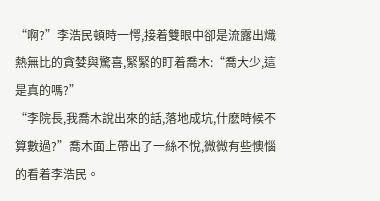“啊?”李浩民頓時一愕,接着雙眼中卻是流露出熾熱無比的貪婪與驚喜,緊緊的盯着喬木:“喬大少,這是真的嗎?”
“李院長,我喬木說出來的話,落地成坑,什麽時候不算數過?”喬木面上帶出了一絲不悅,微微有些懊惱的看着李浩民。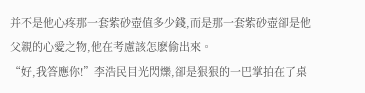并不是他心疼那一套紫砂壺值多少錢,而是那一套紫砂壺卻是他父親的心愛之物,他在考慮該怎麽偷出來。
“好,我答應你!”李浩民目光閃爍,卻是狠狠的一巴掌拍在了桌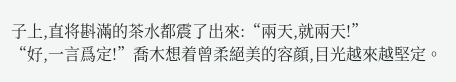子上,直将斟滿的茶水都震了出來:“兩天,就兩天!”
“好,一言爲定!”喬木想着曾柔絕美的容顔,目光越來越堅定。